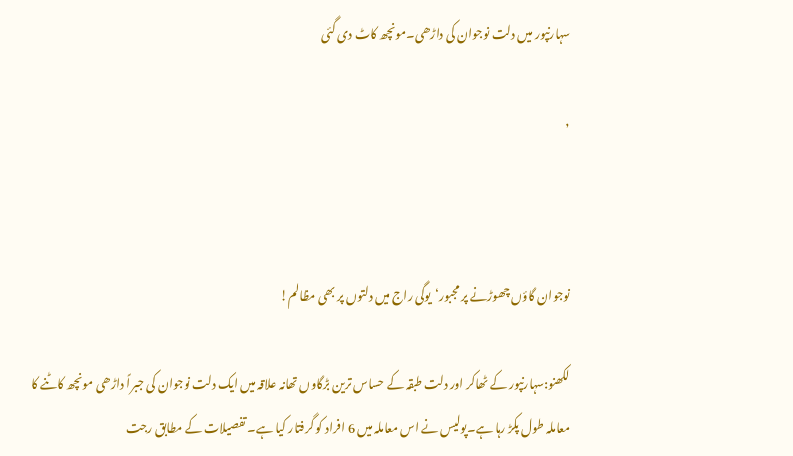سہارنپور میں دلت نوجوان کی داڑھی۔مونچھ کاٹ دی گئی

,



نوجوان گاؤں چھوڑنے پر مجبور‘یوگی راج میں دلتوں پر بھی مظالم!

لکھنو:سہارنپور کے ٹھاکر اور دلت طبقہ کے حساس ترین بڑگاوں تھانہ علاقہ میں ایک دلت نوجوان کی جبراً داڑھی مونچھ کاٹنے کا معاملہ طول پکڑ رہا ہے۔پولیس نے اس معاملہ میں 6 افراد کو گرفتار کیا ہے۔ تفصیلات کے مطابق رجت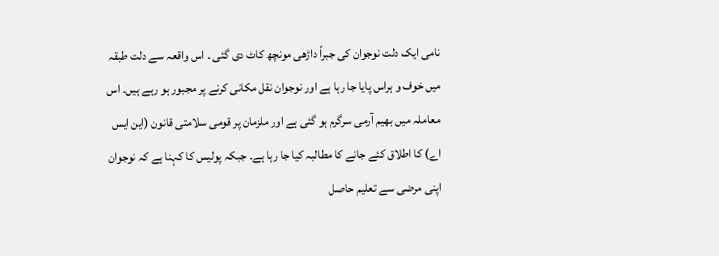نامی ایک دلت نوجوان کی جبراً داڑھی مونچھ کاٹ دی گئی ۔ اس واقعہ سے دلت طبقہ میں خوف و ہراس پایا جا رہا ہے اور نوجوان نقل مکانی کرنے پر مجبور ہو رہے ہیں۔ اس معاملہ میں بھیم آرمی سرگرم ہو گئی ہے اور ملزمان پر قومی سلامتی قانون (این ایس اے) کا اطلاق کئے جانے کا مطالبہ کیا جا رہا ہے۔ جبکہ پولیس کا کہنا ہے کہ نوجوان اپنی مرضی سے تعلیم حاصل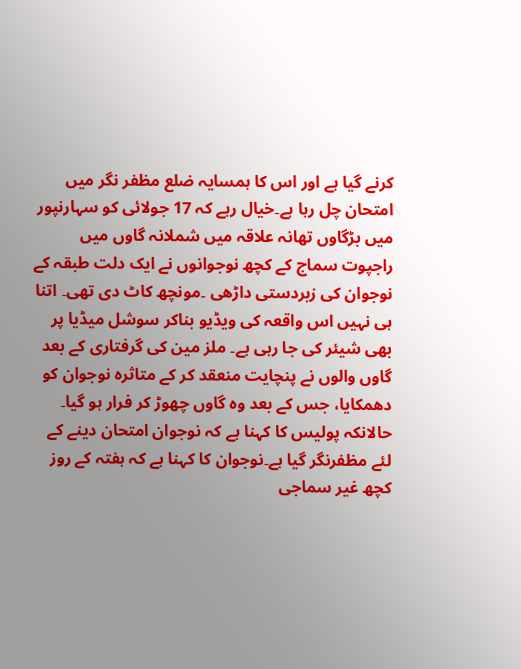کرنے گیا ہے اور اس کا ہمسایہ ضلع مظفر نگر میں امتحان چل رہا ہے۔خیال رہے کہ 17 جولائی کو سہارنپور میں بڑگاوں تھانہ علاقہ میں شملانہ گاوں میں راجپوت سماج کے کچھ نوجوانوں نے ایک دلت طبقہ کے نوجوان کی زبردستی داڑھی ۔مونچھ کاٹ دی تھی۔ اتنا ہی نہیں اس واقعہ کی ویڈیو بناکر سوشل میڈیا پر بھی شیئر کی جا رہی ہے۔ ملز مین کی گرفتاری کے بعد گاوں والوں نے پنچایت منعقد کر کے متاثرہ نوجوان کو دھمکایا، جس کے بعد وہ گاوں چھوڑ کر فرار ہو گیا۔ حالانکہ پولیس کا کہنا ہے کہ نوجوان امتحان دینے کے لئے مظفرنگر گیا ہے۔نوجوان کا کہنا ہے کہ ہفتہ کے روز کچھ غیر سماجی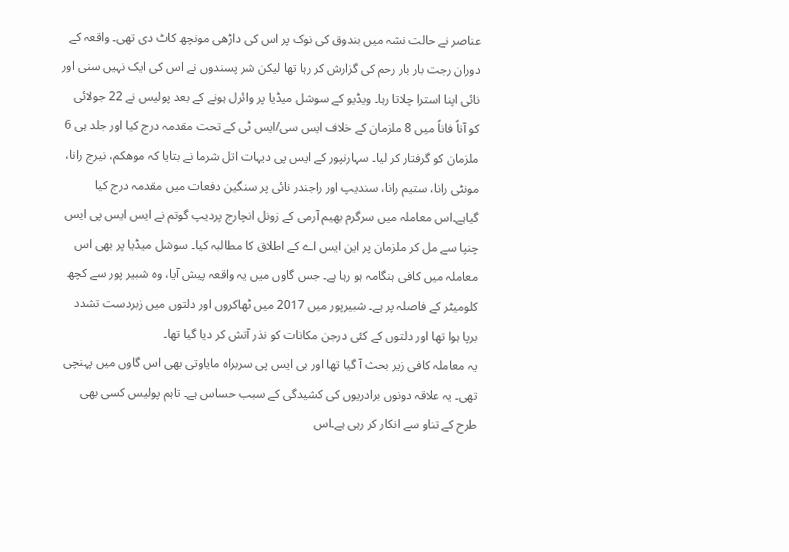عناصر نے حالت نشہ میں بندوق کی نوک پر اس کی داڑھی مونچھ کاٹ دی تھی۔ واقعہ کے دوران رجت بار بار رحم کی گزارش کر رہا تھا لیکن شر پسندوں نے اس کی ایک نہیں سنی اور نائی اپنا استرا چلاتا رہا۔ ویڈیو کے سوشل میڈیا پر وائرل ہونے کے بعد پولیس نے 22 جولائی کو آناً فاناً میں 8 ملزمان کے خلاف ایس سی/ایس ٹی کے تحت مقدمہ درج کیا اور جلد ہی 6 ملزمان کو گرفتار کر لیا۔ سہارنپور کے ایس پی دیہات اتل شرما نے بتایا کہ موھکم، نیرج رانا، مونٹی رانا، ستیم رانا، سندیپ اور راجندر نائی پر سنگین دفعات میں مقدمہ درج کیا گیاہے۔اس معاملہ میں سرگرم بھیم آرمی کے زونل انچارج پردیپ گوتم نے ایس ایس پی ایس چنپا سے مل کر ملزمان پر این ایس اے کے اطلاق کا مطالبہ کیا۔ سوشل میڈیا پر بھی اس معاملہ میں کافی ہنگامہ ہو رہا ہے۔ جس گاوں میں یہ واقعہ پیش آیا، وہ شبیر پور سے کچھ کلومیٹر کے فاصلہ پر ہے۔ شبیرپور میں 2017 میں ٹھاکروں اور دلتوں میں زبردست تشدد برپا ہوا تھا اور دلتوں کے کئی درجن مکانات کو نذر آتش کر دیا گیا تھا۔
یہ معاملہ کافی زیر بحث آ گیا تھا اور بی ایس پی سربراہ مایاوتی بھی اس گاوں میں پہنچی تھی۔ یہ علاقہ دونوں برادریوں کی کشیدگی کے سبب حساس ہے۔ تاہم پولیس کسی بھی طرح کے تناو سے انکار کر رہی ہے۔اس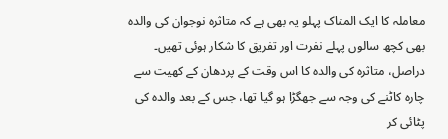معاملہ کا ایک المناک پہلو یہ بھی ہے کہ متاثرہ نوجوان کی والدہ بھی کچھ سالوں پہلے نفرت اور تفریق کا شکار ہوئی تھیں۔ دراصل، متاثرہ کی والدہ کا اس وقت کے پردھان کے کھیت سے چارہ کاٹنے کی وجہ سے جھگڑا ہو گیا تھا، جس کے بعد والدہ کی پٹائی کر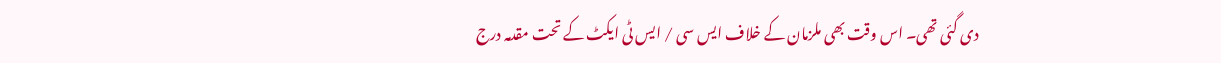دی گئی تھی۔ اس وقت بھی ملزمان کے خلاف ایس سی / ایس ٹی ایکٹ کے تحت مقدمہ درج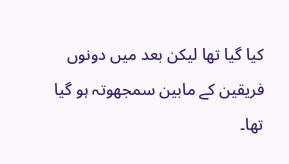کیا گیا تھا لیکن بعد میں دونوں فریقین کے مابین سمجھوتہ ہو گیا تھا۔